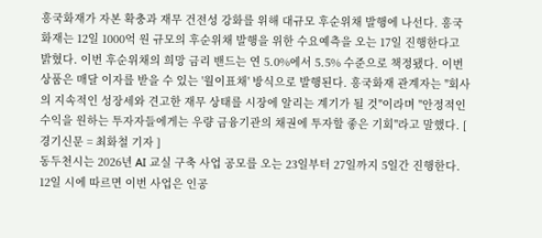흥국화재가 자본 확충과 재무 건전성 강화를 위해 대규모 후순위채 발행에 나선다. 흥국화재는 12일 1000억 원 규모의 후순위채 발행을 위한 수요예측을 오는 17일 진행한다고 밝혔다. 이번 후순위채의 희망 금리 밴드는 연 5.0%에서 5.5% 수준으로 책정됐다. 이번 상품은 매달 이자를 받을 수 있는 '월이표채' 방식으로 발행된다. 흥국화재 관계자는 "회사의 지속적인 성장세와 견고한 재무 상태를 시장에 알리는 계기가 될 것"이라며 "안정적인 수익을 원하는 투자자들에게는 우량 금융기관의 채권에 투자할 좋은 기회"라고 말했다. [ 경기신문 = 최화철 기자 ]
동두천시는 2026년 AI 교실 구축 사업 공모를 오는 23일부터 27일까지 5일간 진행한다. 12일 시에 따르면 이번 사업은 인공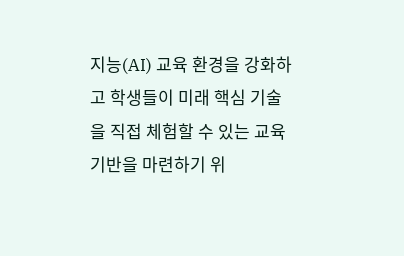지능(AI) 교육 환경을 강화하고 학생들이 미래 핵심 기술을 직접 체험할 수 있는 교육 기반을 마련하기 위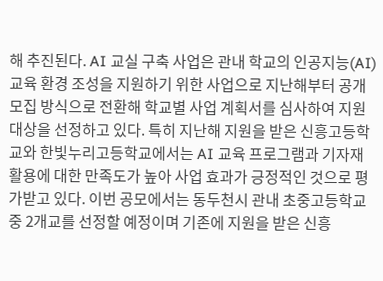해 추진된다. AI 교실 구축 사업은 관내 학교의 인공지능(AI) 교육 환경 조성을 지원하기 위한 사업으로 지난해부터 공개 모집 방식으로 전환해 학교별 사업 계획서를 심사하여 지원 대상을 선정하고 있다. 특히 지난해 지원을 받은 신흥고등학교와 한빛누리고등학교에서는 AI 교육 프로그램과 기자재 활용에 대한 만족도가 높아 사업 효과가 긍정적인 것으로 평가받고 있다. 이번 공모에서는 동두천시 관내 초중고등학교 중 2개교를 선정할 예정이며 기존에 지원을 받은 신흥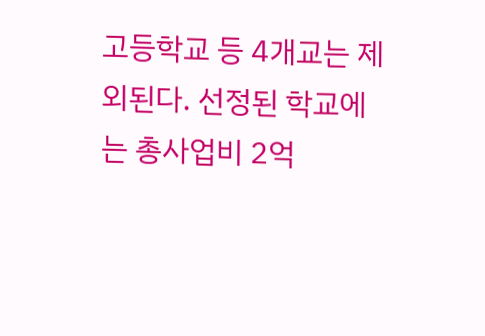고등학교 등 4개교는 제외된다. 선정된 학교에는 총사업비 2억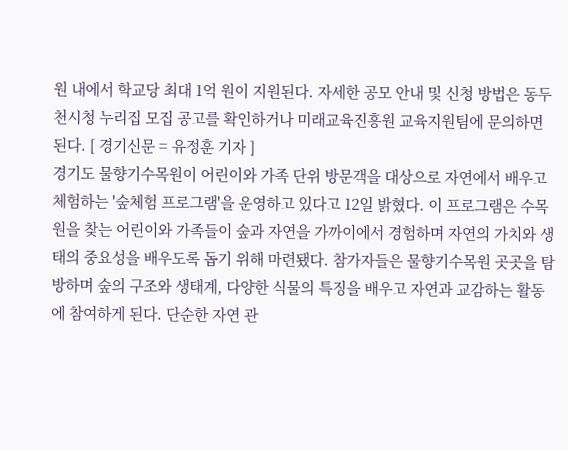원 내에서 학교당 최대 1억 원이 지원된다. 자세한 공모 안내 및 신청 방법은 동두천시청 누리집 모집 공고를 확인하거나 미래교육진흥원 교육지원팀에 문의하면 된다. [ 경기신문 = 유정훈 기자 ]
경기도 물향기수목원이 어린이와 가족 단위 방문객을 대상으로 자연에서 배우고 체험하는 '숲체험 프로그램'을 운영하고 있다고 12일 밝혔다. 이 프로그램은 수목원을 찾는 어린이와 가족들이 숲과 자연을 가까이에서 경험하며 자연의 가치와 생태의 중요성을 배우도록 돕기 위해 마련됐다. 참가자들은 물향기수목원 곳곳을 탐방하며 숲의 구조와 생태계, 다양한 식물의 특징을 배우고 자연과 교감하는 활동에 참여하게 된다. 단순한 자연 관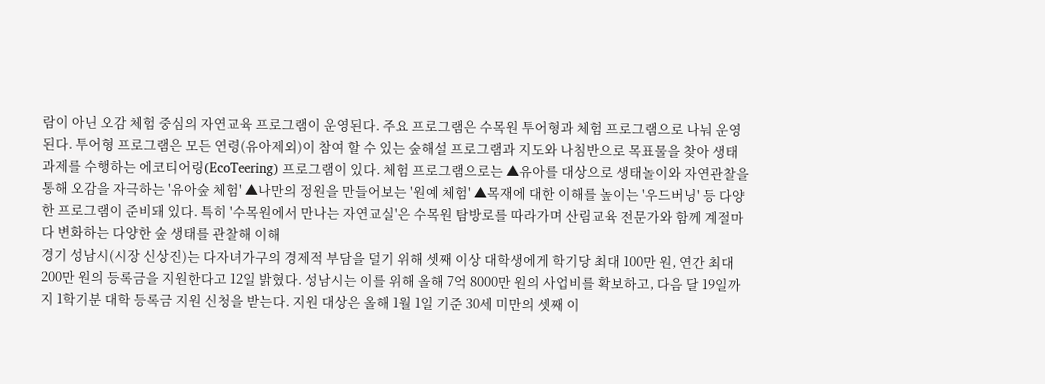람이 아닌 오감 체험 중심의 자연교육 프로그램이 운영된다. 주요 프로그램은 수목원 투어형과 체험 프로그램으로 나눠 운영된다. 투어형 프로그램은 모든 연령(유아제외)이 참여 할 수 있는 숲해설 프로그램과 지도와 나침반으로 목표물을 찾아 생태 과제를 수행하는 에코티어링(EcoTeering) 프로그램이 있다. 체험 프로그램으로는 ▲유아를 대상으로 생태놀이와 자연관찰을 통해 오감을 자극하는 '유아숲 체험' ▲나만의 정원을 만들어보는 '원예 체험' ▲목재에 대한 이해를 높이는 '우드버닝' 등 다양한 프로그램이 준비돼 있다. 특히 '수목원에서 만나는 자연교실'은 수목원 탐방로를 따라가며 산림교육 전문가와 함께 계절마다 변화하는 다양한 숲 생태를 관찰해 이해
경기 성남시(시장 신상진)는 다자녀가구의 경제적 부담을 덜기 위해 셋째 이상 대학생에게 학기당 최대 100만 원, 연간 최대 200만 원의 등록금을 지원한다고 12일 밝혔다. 성남시는 이를 위해 올해 7억 8000만 원의 사업비를 확보하고, 다음 달 19일까지 1학기분 대학 등록금 지원 신청을 받는다. 지원 대상은 올해 1월 1일 기준 30세 미만의 셋째 이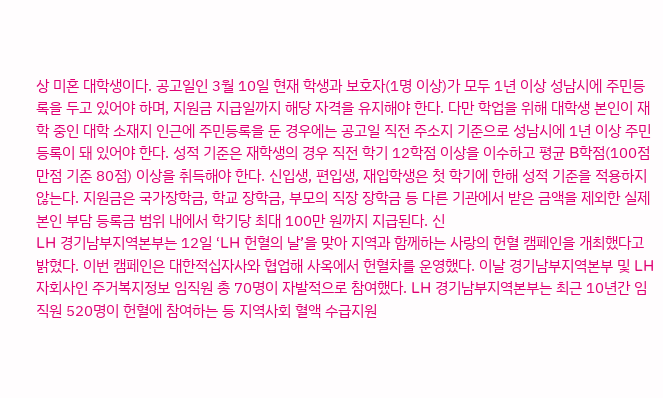상 미혼 대학생이다. 공고일인 3월 10일 현재 학생과 보호자(1명 이상)가 모두 1년 이상 성남시에 주민등록을 두고 있어야 하며, 지원금 지급일까지 해당 자격을 유지해야 한다. 다만 학업을 위해 대학생 본인이 재학 중인 대학 소재지 인근에 주민등록을 둔 경우에는 공고일 직전 주소지 기준으로 성남시에 1년 이상 주민등록이 돼 있어야 한다. 성적 기준은 재학생의 경우 직전 학기 12학점 이상을 이수하고 평균 B학점(100점 만점 기준 80점) 이상을 취득해야 한다. 신입생, 편입생, 재입학생은 첫 학기에 한해 성적 기준을 적용하지 않는다. 지원금은 국가장학금, 학교 장학금, 부모의 직장 장학금 등 다른 기관에서 받은 금액을 제외한 실제 본인 부담 등록금 범위 내에서 학기당 최대 100만 원까지 지급된다. 신
LH 경기남부지역본부는 12일 ‘LH 헌혈의 날’을 맞아 지역과 함께하는 사랑의 헌혈 캠페인을 개최했다고 밝혔다. 이번 캠페인은 대한적십자사와 협업해 사옥에서 헌혈차를 운영했다. 이날 경기남부지역본부 및 LH 자회사인 주거복지정보 임직원 총 70명이 자발적으로 참여했다. LH 경기남부지역본부는 최근 10년간 임직원 520명이 헌혈에 참여하는 등 지역사회 혈액 수급지원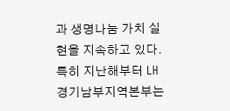과 생명나눔 가치 실현을 지속하고 있다. 특히 지난해부터 LH 경기남부지역본부는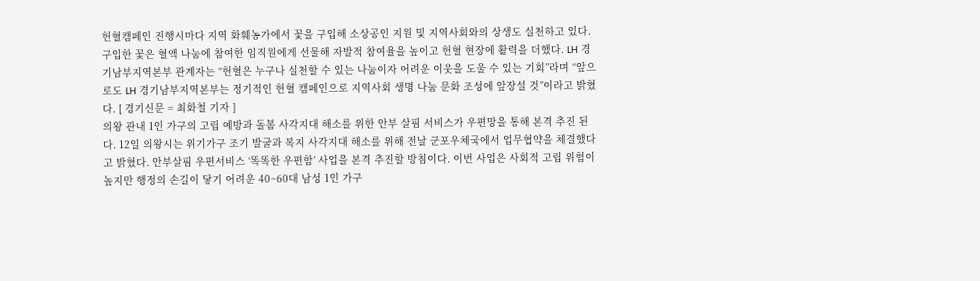헌혈캠페인 진행시마다 지역 화훼농가에서 꽃을 구입해 소상공인 지원 및 지역사회와의 상생도 실천하고 있다. 구입한 꽃은 혈액 나눔에 참여한 임직원에게 선물해 자발적 참여율을 높이고 헌혈 현장에 활력을 더했다. LH 경기남부지역본부 관계자는 “헌혈은 누구나 실천할 수 있는 나눔이자 어려운 이웃을 도울 수 있는 기회”라며 “앞으로도 LH 경기남부지역본부는 정기적인 헌혈 캠페인으로 지역사회 생명 나눔 문화 조성에 앞장설 것”이라고 밝혔다. [ 경기신문 = 최화철 기자 ]
의왕 관내 1인 가구의 고립 예방과 돌봄 사각지대 해소를 위한 안부 살핌 서비스가 우편망을 통해 본격 추진 된다. 12일 의왕시는 위기가구 조기 발굴과 복지 사각지대 해소를 위해 전날 군포우체국에서 업무협약을 체결했다고 밝혔다. 안부살핌 우편서비스 ‘똑똑한 우편함’ 사업을 본격 추진할 방침이다. 이번 사업은 사회적 고립 위험이 높지만 행정의 손길이 닿기 어려운 40~60대 남성 1인 가구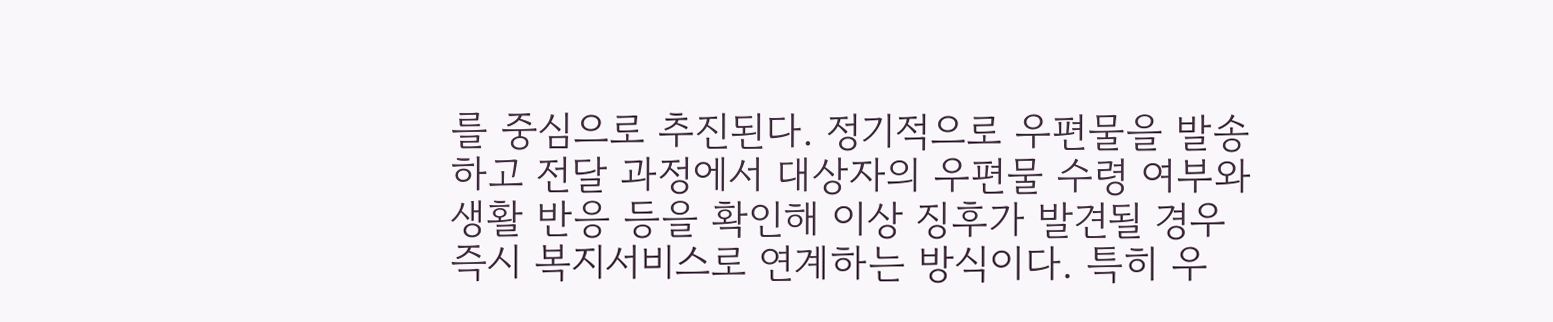를 중심으로 추진된다. 정기적으로 우편물을 발송하고 전달 과정에서 대상자의 우편물 수령 여부와 생활 반응 등을 확인해 이상 징후가 발견될 경우 즉시 복지서비스로 연계하는 방식이다. 특히 우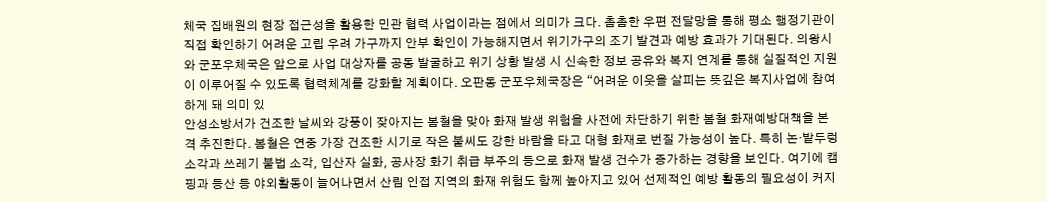체국 집배원의 현장 접근성을 활용한 민관 협력 사업이라는 점에서 의미가 크다. 촘촘한 우편 전달망을 통해 평소 행정기관이 직접 확인하기 어려운 고립 우려 가구까지 안부 확인이 가능해지면서 위기가구의 조기 발견과 예방 효과가 기대된다. 의왕시와 군포우체국은 앞으로 사업 대상자를 공동 발굴하고 위기 상황 발생 시 신속한 정보 공유와 복지 연계를 통해 실질적인 지원이 이루어질 수 있도록 협력체계를 강화할 계획이다. 오판동 군포우체국장은 “어려운 이웃을 살피는 뜻깊은 복지사업에 참여하게 돼 의미 있
안성소방서가 건조한 날씨와 강풍이 잦아지는 봄철을 맞아 화재 발생 위험을 사전에 차단하기 위한 봄철 화재예방대책을 본격 추진한다. 봄철은 연중 가장 건조한 시기로 작은 불씨도 강한 바람을 타고 대형 화재로 번질 가능성이 높다. 특히 논·밭두렁 소각과 쓰레기 불법 소각, 입산자 실화, 공사장 화기 취급 부주의 등으로 화재 발생 건수가 증가하는 경향을 보인다. 여기에 캠핑과 등산 등 야외활동이 늘어나면서 산림 인접 지역의 화재 위험도 함께 높아지고 있어 선제적인 예방 활동의 필요성이 커지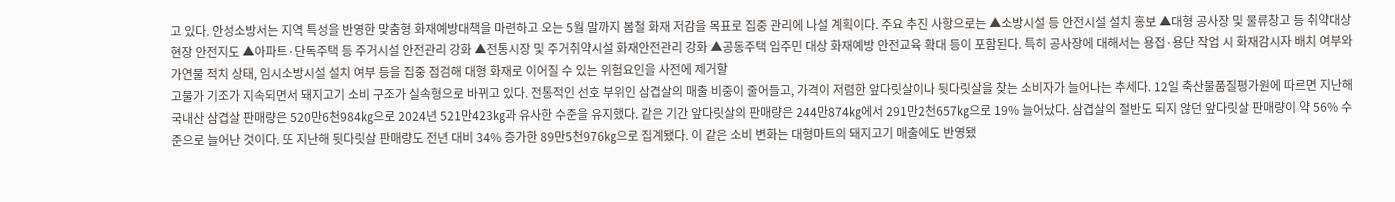고 있다. 안성소방서는 지역 특성을 반영한 맞춤형 화재예방대책을 마련하고 오는 5월 말까지 봄철 화재 저감을 목표로 집중 관리에 나설 계획이다. 주요 추진 사항으로는 ▲소방시설 등 안전시설 설치 홍보 ▲대형 공사장 및 물류창고 등 취약대상 현장 안전지도 ▲아파트·단독주택 등 주거시설 안전관리 강화 ▲전통시장 및 주거취약시설 화재안전관리 강화 ▲공동주택 입주민 대상 화재예방 안전교육 확대 등이 포함된다. 특히 공사장에 대해서는 용접·용단 작업 시 화재감시자 배치 여부와 가연물 적치 상태, 임시소방시설 설치 여부 등을 집중 점검해 대형 화재로 이어질 수 있는 위험요인을 사전에 제거할
고물가 기조가 지속되면서 돼지고기 소비 구조가 실속형으로 바뀌고 있다. 전통적인 선호 부위인 삼겹살의 매출 비중이 줄어들고, 가격이 저렴한 앞다릿살이나 뒷다릿살을 찾는 소비자가 늘어나는 추세다. 12일 축산물품질평가원에 따르면 지난해 국내산 삼겹살 판매량은 520만6천984㎏으로 2024년 521만423㎏과 유사한 수준을 유지했다. 같은 기간 앞다릿살의 판매량은 244만874㎏에서 291만2천657㎏으로 19% 늘어났다. 삼겹살의 절반도 되지 않던 앞다릿살 판매량이 약 56% 수준으로 늘어난 것이다. 또 지난해 뒷다릿살 판매량도 전년 대비 34% 증가한 89만5천976㎏으로 집계됐다. 이 같은 소비 변화는 대형마트의 돼지고기 매출에도 반영됐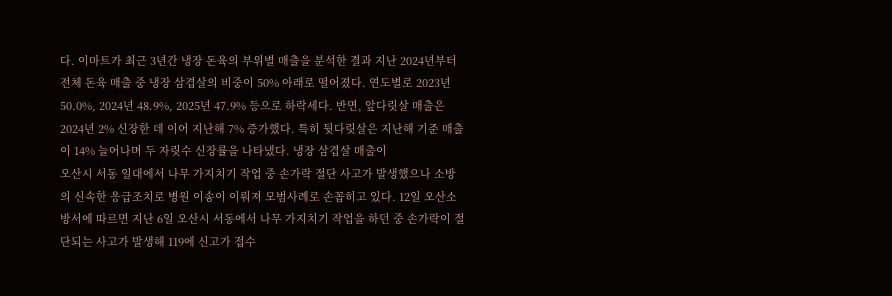다. 이마트가 최근 3년간 냉장 돈육의 부위별 매출을 분석한 결과 지난 2024년부터 전체 돈육 매출 중 냉장 삼겹살의 비중이 50% 아래로 떨어졌다. 연도별로 2023년 50.0%, 2024년 48.9%, 2025년 47.9% 등으로 하락세다. 반면, 앞다릿살 매출은 2024년 2% 신장한 데 이어 지난해 7% 증가했다. 특히 뒷다릿살은 지난해 기준 매출이 14% 늘어나며 두 자릿수 신장률을 나타냈다. 냉장 삼겹살 매출이
오산시 서동 일대에서 나무 가지치기 작업 중 손가락 절단 사고가 발생했으나 소방의 신속한 응급조치로 병원 이송이 이뤄져 모범사례로 손꼽히고 있다. 12일 오산소방서에 따르면 지난 6일 오산시 서동에서 나무 가지치기 작업을 하던 중 손가락이 절단되는 사고가 발생해 119에 신고가 접수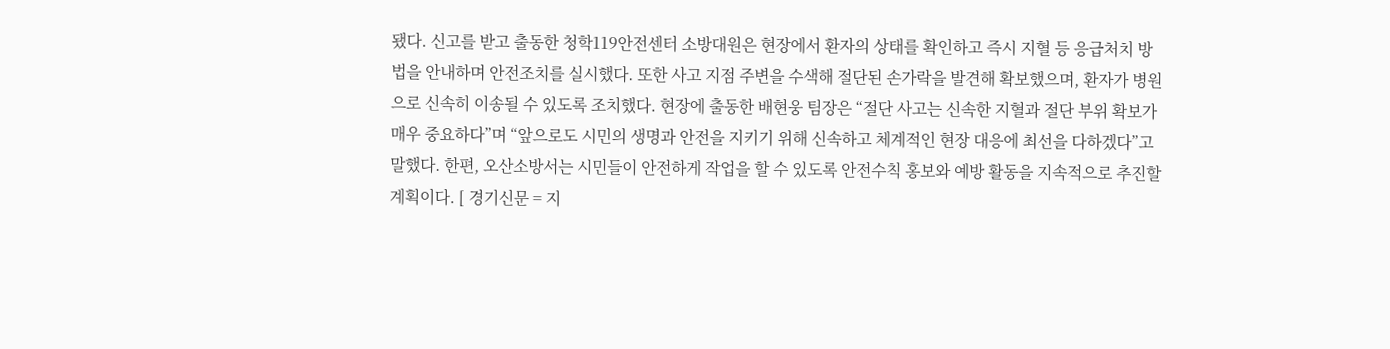됐다. 신고를 받고 출동한 청학119안전센터 소방대원은 현장에서 환자의 상태를 확인하고 즉시 지혈 등 응급처치 방법을 안내하며 안전조치를 실시했다. 또한 사고 지점 주변을 수색해 절단된 손가락을 발견해 확보했으며, 환자가 병원으로 신속히 이송될 수 있도록 조치했다. 현장에 출동한 배현웅 팀장은 “절단 사고는 신속한 지혈과 절단 부위 확보가 매우 중요하다”며 “앞으로도 시민의 생명과 안전을 지키기 위해 신속하고 체계적인 현장 대응에 최선을 다하겠다”고 말했다. 한편, 오산소방서는 시민들이 안전하게 작업을 할 수 있도록 안전수칙 홍보와 예방 활동을 지속적으로 추진할 계획이다. [ 경기신문 = 지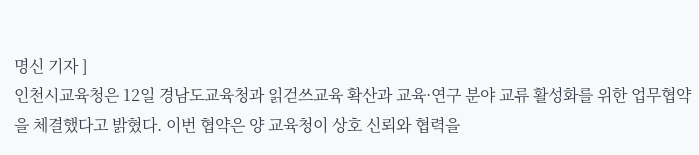명신 기자 ]
인천시교육청은 12일 경남도교육청과 읽걷쓰교육 확산과 교육·연구 분야 교류 활성화를 위한 업무협약을 체결했다고 밝혔다. 이번 협약은 양 교육청이 상호 신뢰와 협력을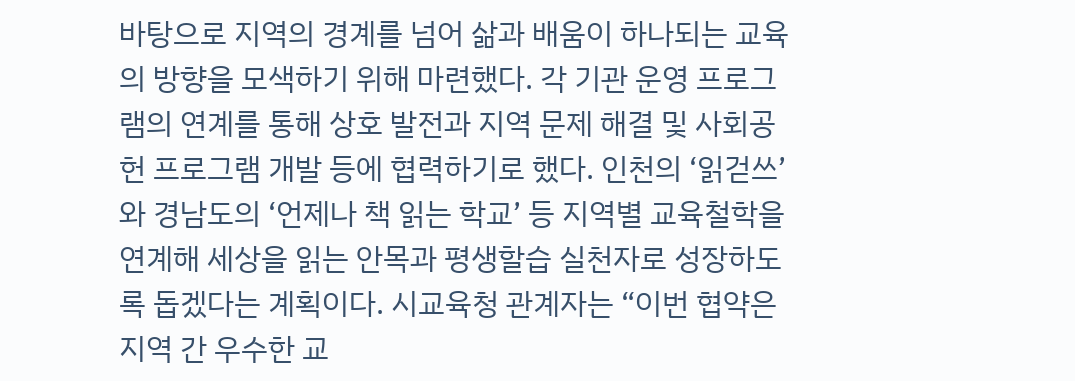바탕으로 지역의 경계를 넘어 삶과 배움이 하나되는 교육의 방향을 모색하기 위해 마련했다. 각 기관 운영 프로그램의 연계를 통해 상호 발전과 지역 문제 해결 및 사회공헌 프로그램 개발 등에 협력하기로 했다. 인천의 ‘읽걷쓰’와 경남도의 ‘언제나 책 읽는 학교’ 등 지역별 교육철학을 연계해 세상을 읽는 안목과 평생할습 실천자로 성장하도록 돕겠다는 계획이다. 시교육청 관계자는 “이번 협약은 지역 간 우수한 교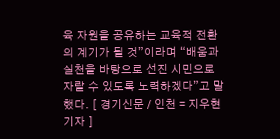육 자원을 공유하는 교육적 전환의 계기가 될 것”이라며 “배움과 실천을 바탕으로 선진 시민으로 자랄 수 있도록 노력하겠다”고 말했다. [ 경기신문 / 인천 = 지우현 기자 ]